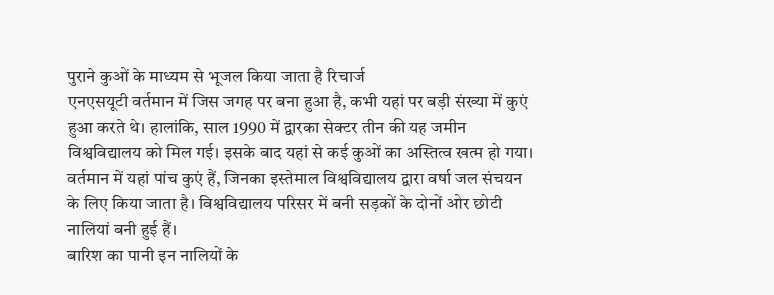पुराने कुओं के माध्यम से भूजल किया जाता है रिचार्ज
एनएसयूटी वर्तमान में जिस जगह पर बना हुआ है, कभी यहां पर बड़ी संख्या में कुएं हुआ करते थे। हालांकि, साल 1990 में द्वारका सेक्टर तीन की यह जमीन विश्वविद्यालय को मिल गई। इसके बाद यहां से कई कुओं का अस्तित्व खत्म हो गया। वर्तमान में यहां पांच कुएं हैं, जिनका इस्तेमाल विश्वविद्यालय द्वारा वर्षा जल संचयन के लिए किया जाता है। विश्वविद्यालय परिसर में बनी सड़कों के दोनों ओर छोटी नालियां बनी हुई हैं।
बारिश का पानी इन नालियों के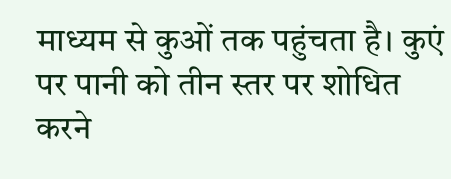माध्यम से कुओं तक पहुंचता है। कुएं पर पानी को तीन स्तर पर शोधित करने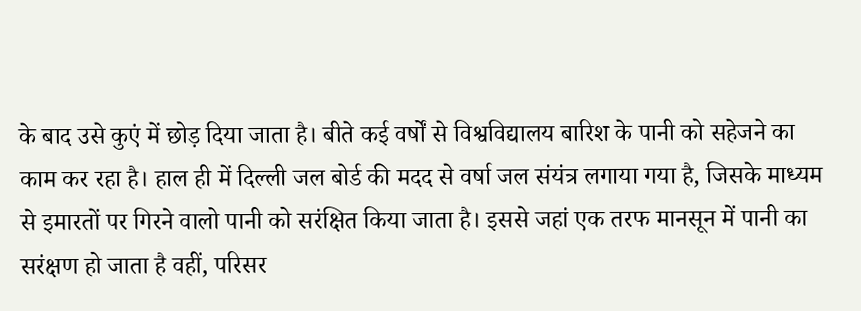के बाद उसे कुएं में छोड़ दिया जाता है। बीते कई वर्षों से विश्वविद्यालय बारिश के पानी को सहेजने का काम कर रहा है। हाल ही में दिल्ली जल बोर्ड की मदद से वर्षा जल संयंत्र लगाया गया है, जिसके माध्यम से इमारतों पर गिरने वालो पानी को सरंक्षित किया जाता है। इससे जहां एक तरफ मानसून में पानी का सरंक्षण हो जाता है वहीं, परिसर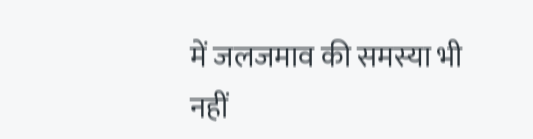में जलजमाव की समस्या भी नहीं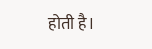होती है।